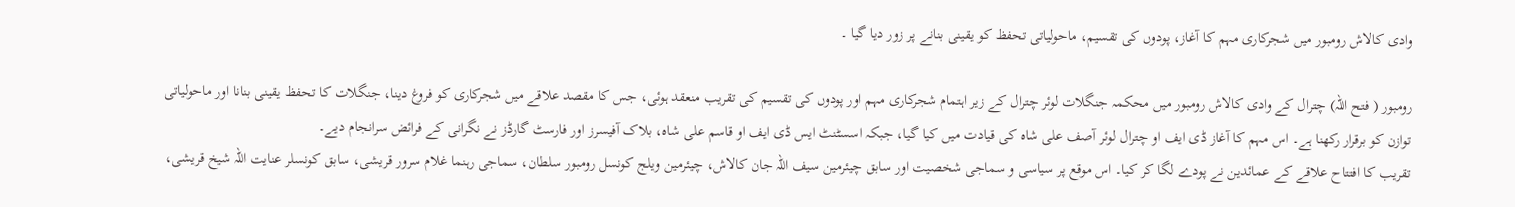وادی کالاش رومبور میں شجرکاری مہم کا آغاز، پودوں کی تقسیم، ماحولیاتی تحفظ کو یقینی بنانے پر زور دیا گیا ۔

رومبور ( فتح اللہ) چترال کے وادی کالاش رومبور میں محکمہ جنگلات لوئر چترال کے زیر اہتمام شجرکاری مہم اور پودوں کی تقسیم کی تقریب منعقد ہوئی، جس کا مقصد علاقے میں شجرکاری کو فروغ دینا، جنگلات کا تحفظ یقینی بنانا اور ماحولیاتی توازن کو برقرار رکھنا ہے۔ اس مہم کا آغاز ڈی ایف او چترال لوئر آصف علی شاہ کی قیادت میں کیا گیا، جبکہ اسسٹنٹ ایس ڈی ایف او قاسم علی شاہ، بلاک آفیسرز اور فارسٹ گارڈز نے نگرانی کے فرائض سرانجام دیے۔
تقریب کا افتتاح علاقے کے عمائدین نے پودے لگا کر کیا۔ اس موقع پر سیاسی و سماجی شخصیت اور سابق چیئرمین سیف اللہ جان کالاش، چیئرمین ویلج کونسل رومبور سلطان، سماجی رہنما غلام سرور قریشی، سابق کونسلر عنایت اللہ شیخ قریشی،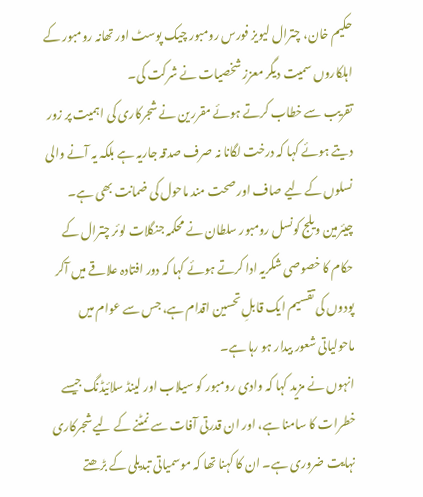حکیم خان، چترال لیویز فورس رومبور چیک پوسٹ اور تھانہ رومبور کے اہلکاروں سمیت دیگر معزز شخصیات نے شرکت کی۔
تقریب سے خطاب کرتے ہوئے مقررین نے شجرکاری کی اہمیت پر زور دیتے ہوئے کہا کہ درخت لگانا نہ صرف صدقہ جاریہ ہے بلکہ یہ آنے والی نسلوں کے لیے صاف اور صحت مند ماحول کی ضمانت بھی ہے۔ چیئرمین ویلج کونسل رومبور سلطان نے محکمہ جنگلات لوئر چترال کے حکام کا خصوصی شکریہ ادا کرتے ہوئے کہا کہ دور افتادہ علاقے میں آکر پودوں کی تقسیم ایک قابلِ تحسین اقدام ہے، جس سے عوام میں ماحولیاتی شعور بیدار ہو رہا ہے۔
انہوں نے مزید کہا کہ وادی رومبور کو سیلاب اور لینڈ سلائیڈنگ جیسے خطرات کا سامنا ہے، اور ان قدرتی آفات سے نمٹنے کے لیے شجرکاری نہایت ضروری ہے۔ ان کا کہنا تھا کہ موسمیاتی تبدیلی کے بڑھتے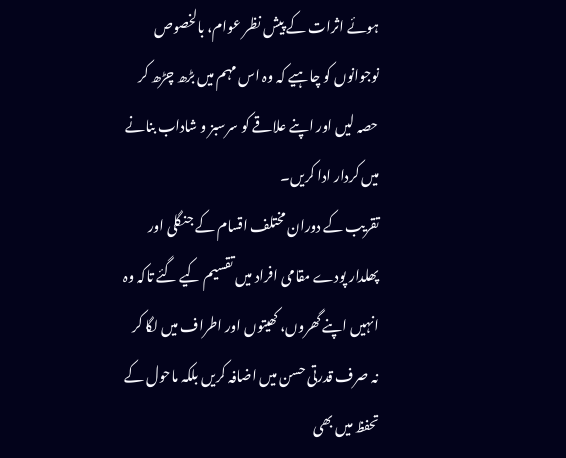ہوئے اثرات کے پیش نظر عوام، بالخصوص نوجوانوں کو چاہیے کہ وہ اس مہم میں بڑھ چڑھ کر حصہ لیں اور اپنے علاقے کو سرسبز و شاداب بنانے میں کردار ادا کریں۔
تقریب کے دوران مختلف اقسام کے جنگلی اور پھلدار پودے مقامی افراد میں تقسیم کیے گئے تاکہ وہ انہیں اپنے گھروں، کھیتوں اور اطراف میں لگا کر نہ صرف قدرتی حسن میں اضافہ کریں بلکہ ماحول کے تحفظ میں بھی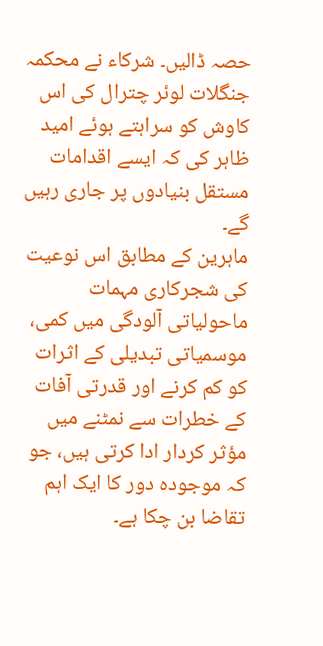حصہ ڈالیں۔ شرکاء نے محکمہ جنگلات لوئر چترال کی اس کاوش کو سراہتے ہوئے امید ظاہر کی کہ ایسے اقدامات مستقل بنیادوں پر جاری رہیں گے۔
ماہرین کے مطابق اس نوعیت کی شجرکاری مہمات ماحولیاتی آلودگی میں کمی، موسمیاتی تبدیلی کے اثرات کو کم کرنے اور قدرتی آفات کے خطرات سے نمٹنے میں مؤثر کردار ادا کرتی ہیں، جو کہ موجودہ دور کا ایک اہم تقاضا بن چکا ہے۔